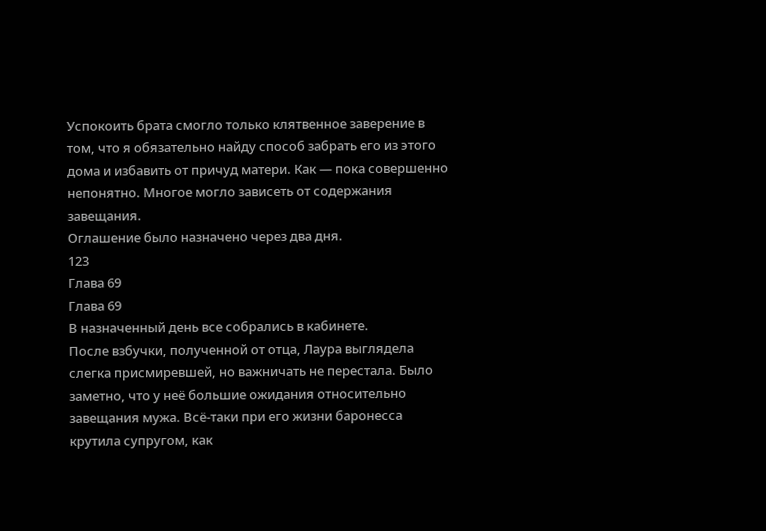Успокоить брата смогло только клятвенное заверение в том, что я обязательно найду способ забрать его из этого дома и избавить от причуд матери. Как — пока совершенно непонятно. Многое могло зависеть от содержания завещания.
Оглашение было назначено через два дня.
123
Глава 69
Глава 69
В назначенный день все собрались в кабинете.
После взбучки, полученной от отца, Лаура выглядела слегка присмиревшей, но важничать не перестала. Было заметно, что у неё большие ожидания относительно завещания мужа. Всё-таки при его жизни баронесса крутила супругом, как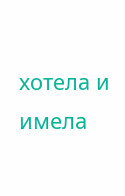хотела и имела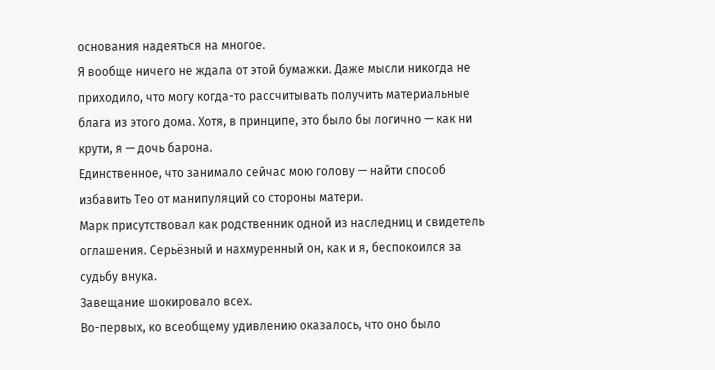основания надеяться на многое.
Я вообще ничего не ждала от этой бумажки. Даже мысли никогда не приходило, что могу когда-то рассчитывать получить материальные блага из этого дома. Хотя, в принципе, это было бы логично — как ни крути, я — дочь барона.
Единственное, что занимало сейчас мою голову — найти способ избавить Тео от манипуляций со стороны матери.
Марк присутствовал как родственник одной из наследниц и свидетель оглашения. Серьёзный и нахмуренный он, как и я, беспокоился за судьбу внука.
Завещание шокировало всех.
Во-первых, ко всеобщему удивлению оказалось, что оно было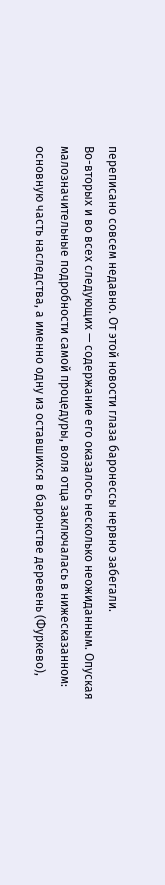переписано совсем недавно. От этой новости глаза баронессы нервно забегали.
Во-вторых и во всех следующих — содержание его оказалось несколько неожиданным. Опуская малозначительные подробности самой процедуры, воля отца заключалась в нижесказанном:
основную часть наследства, а именно одну из оставшихся в баронстве деревень (Фуркево),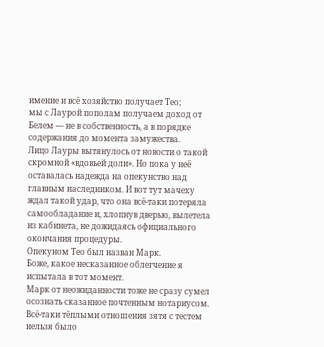имение и всё хозяйство получает Тео;
мы с Лаурой пополам получаем доход от Белем — не в собственность, а в порядке содержания до момента замужества.
Лицо Лауры вытянулось от новости о такой скромной «вдовьей доли». Но пока у неё оставалась надежда на опекунство над главным наследником. И вот тут мачеху ждал такой удар, что она всё-таки потеряла самообладание и, хлопнув дверью, вылетела из кабинета, не дожидаясь официального окончания процедуры.
Опекуном Тео был назван Марк.
Боже, какое несказанное облегчение я испытала в тот момент.
Марк от неожиданности тоже не сразу сумел осознать сказанное почтенным нотариусом. Всё-таки тёплыми отношения зятя с тестем нельзя было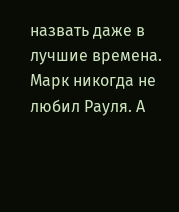назвать даже в лучшие времена. Марк никогда не любил Рауля. А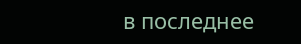в последнее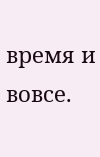время и вовсе.